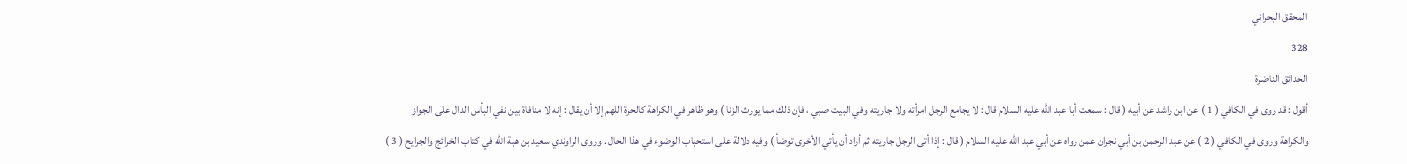المحقق البحراني
328
الحدائق الناضرة
أقول : قد روى في الكافي ( 1 ) عن ابن راشد عن أبيه ( قال : سمعت أبا عبد الله عليه السلام قال : لا يجامع الرجل امرأته ولا جاريته وفي البيت صبي ، فإن ذلك مما يورث الزنا ) وهو ظاهر في الكراهة كالحرة اللهم إلا أن يقال : إنه لا منافاة بين نفي البأس الدال على الجواز والكراهة وروى في الكافي ( 2 ) عن عبد الرحمن بن أبي نجران عمن رواه عن أبي عبد الله عليه السلام ( قال : إذا أتى الرجل جاريته ثم أراد أن يأتي الأخرى توضأ ) وفيه دلالة على استحباب الوضوء في هذا الحال . وروى الراوندي سعيد بن هبة الله في كتاب الخرائج والجرايح ( 3 )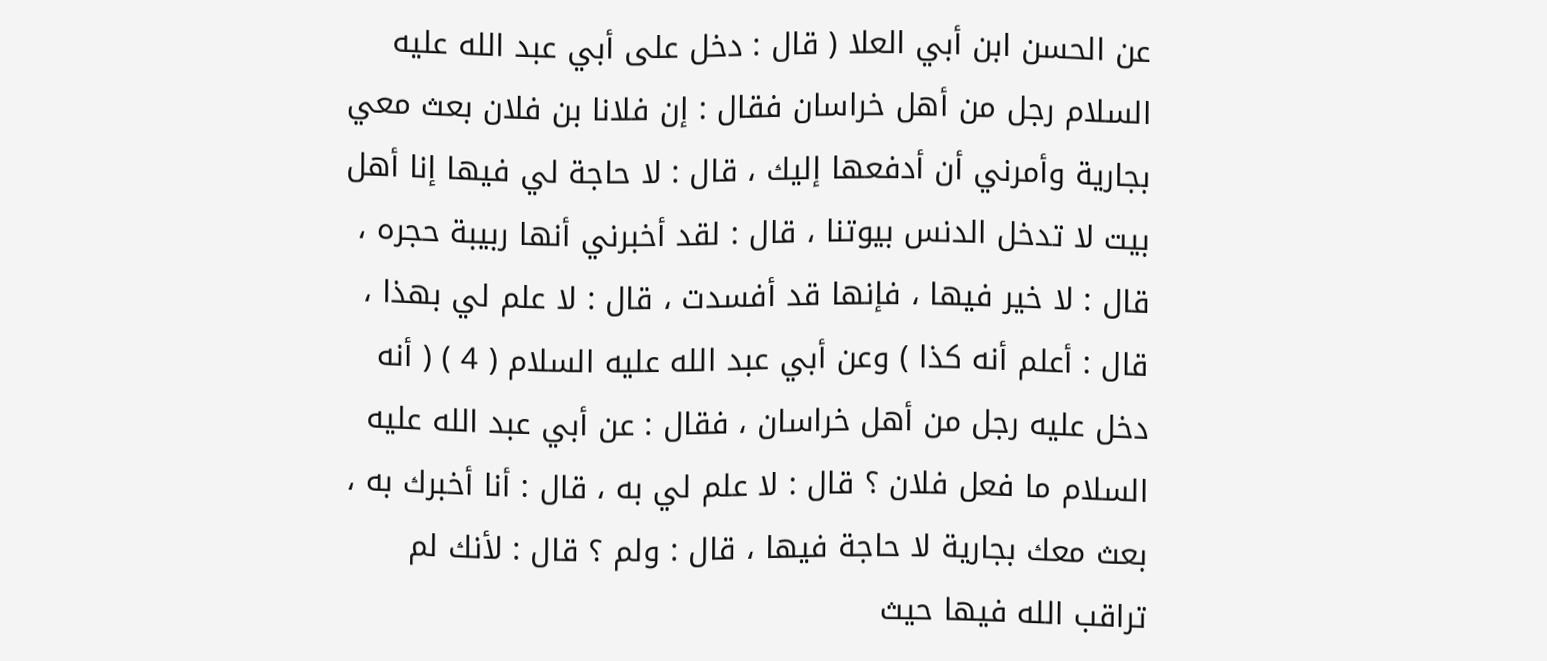عن الحسن ابن أبي العلا ( قال : دخل على أبي عبد الله عليه السلام رجل من أهل خراسان فقال : إن فلانا بن فلان بعث معي بجارية وأمرني أن أدفعها إليك ، قال : لا حاجة لي فيها إنا أهل بيت لا تدخل الدنس بيوتنا ، قال : لقد أخبرني أنها ربيبة حجره ، قال : لا خير فيها ، فإنها قد أفسدت ، قال : لا علم لي بهذا ، قال : أعلم أنه كذا ) وعن أبي عبد الله عليه السلام ( 4 ) ( أنه دخل عليه رجل من أهل خراسان ، فقال : عن أبي عبد الله عليه السلام ما فعل فلان ؟ قال : لا علم لي به ، قال : أنا أخبرك به ، بعث معك بجارية لا حاجة فيها ، قال : ولم ؟ قال : لأنك لم تراقب الله فيها حيث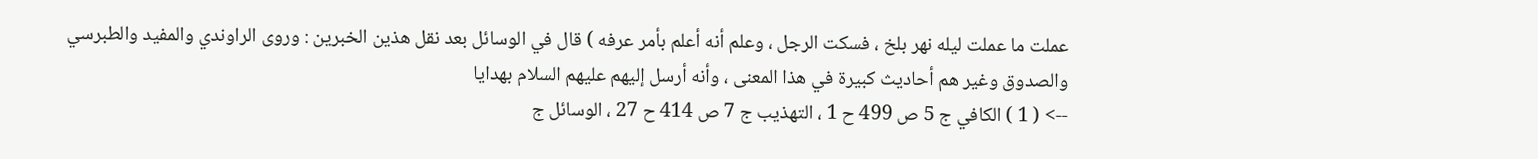عملت ما عملت ليله نهر بلخ ، فسكت الرجل ، وعلم أنه أعلم بأمر عرفه ) قال في الوسائل بعد نقل هذين الخبرين : وروى الراوندي والمفيد والطبرسي والصدوق وغير هم أحاديث كبيرة في هذا المعنى ، وأنه أرسل إليهم عليهم السلام بهدايا
--> ( 1 ) الكافي ج 5 ص 499 ح 1 ، التهذيب ج 7 ص 414 ح 27 ، الوسائل ج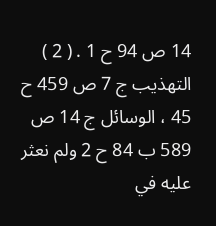14 ص 94 ح 1 . ( 2 ) التهذيب ج 7 ص 459 ح 45 ، الوسائل ج 14 ص 589 ب 84 ح 2 ولم نعثر عليه في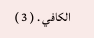الكافي . ( 3 )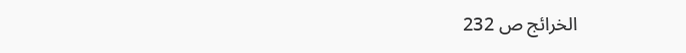الخرائج ص 232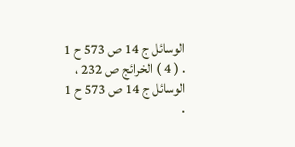الوسائل ج 14 ص 573 ح 1 . ( 4 ) الخرائج ص 232 ، الوسائل ج 14 ص 573 ح 1 .